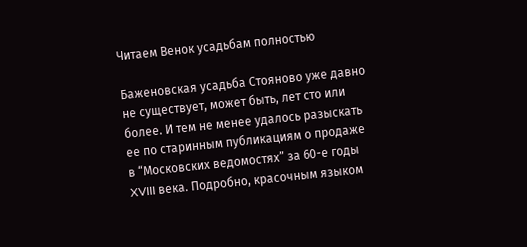Читаем Венок усадьбам полностью

Баженовская усадьба Стояново уже давно не существует, может быть, лет сто или более. И тем не менее удалось разыскать ее по старинным публикациям о продаже в “Московских ведомостях” за 60-е годы XVIII века. Подробно, красочным языком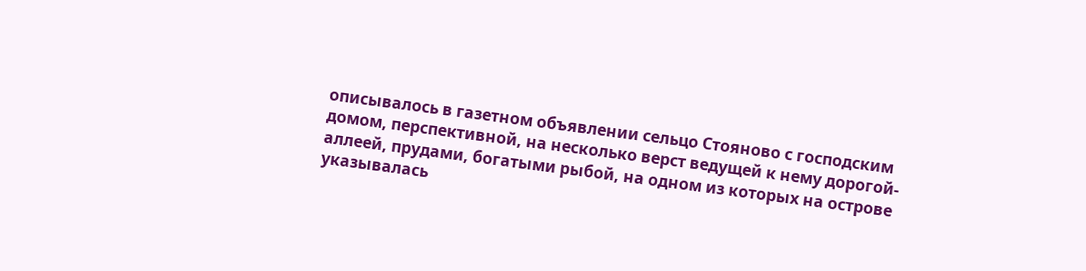описывалось в газетном объявлении сельцо Стояново с господским домом, перспективной, на несколько верст ведущей к нему дорогой-аллеей, прудами, богатыми рыбой, на одном из которых на острове указывалась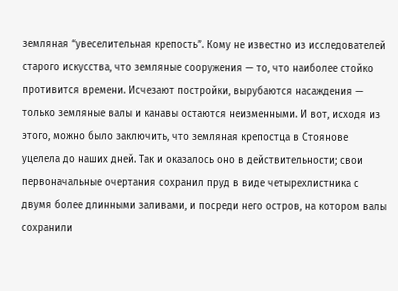земляная “увеселительная крепость”. Кому не известно из исследователей старого искусства, что земляные сооружения — то, что наиболее стойко противится времени. Исчезают постройки, вырубаются насаждения — только земляные валы и канавы остаются неизменными. И вот, исходя из этого, можно было заключить, что земляная крепостца в Стоянове уцелела до наших дней. Так и оказалось оно в действительности; свои первоначальные очертания сохранил пруд в виде четырехлистника с двумя более длинными заливами, и посреди него остров, на котором валы сохранили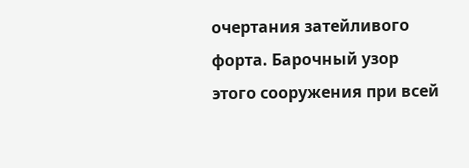очертания затейливого форта. Барочный узор этого сооружения при всей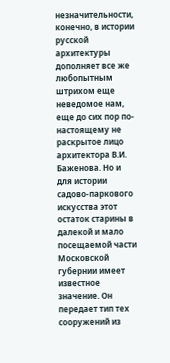незначительности, конечно, в истории русской архитектуры дополняет все же любопытным штрихом еще неведомое нам, еще до сих пор по-настоящему не раскрытое лицо архитектора В.И. Баженова. Но и для истории садово-паркового искусства этот остаток старины в далекой и мало посещаемой части Московской губернии имеет известное значение. Он передает тип тех сооружений из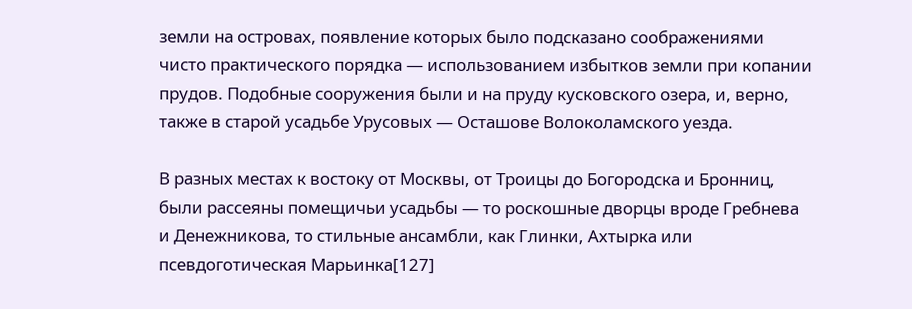земли на островах, появление которых было подсказано соображениями чисто практического порядка — использованием избытков земли при копании прудов. Подобные сооружения были и на пруду кусковского озера, и, верно, также в старой усадьбе Урусовых — Осташове Волоколамского уезда.

В разных местах к востоку от Москвы, от Троицы до Богородска и Бронниц, были рассеяны помещичьи усадьбы — то роскошные дворцы вроде Гребнева и Денежникова, то стильные ансамбли, как Глинки, Ахтырка или псевдоготическая Марьинка[127]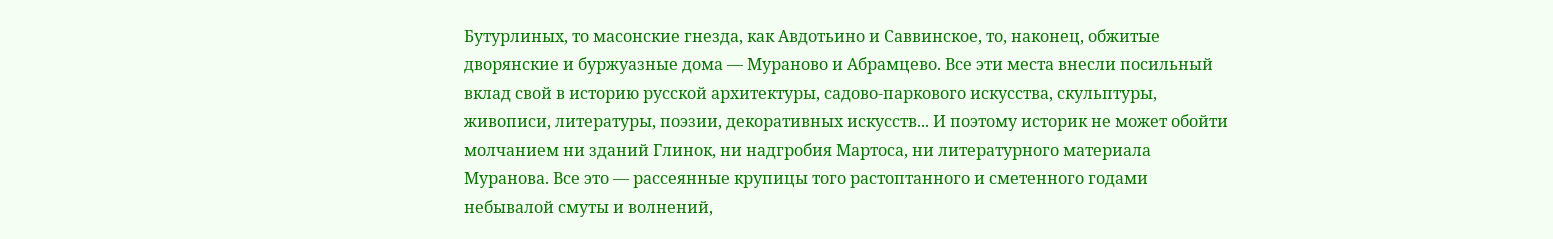Бутурлиных, то масонские гнезда, как Авдотьино и Саввинское, то, наконец, обжитые дворянские и буржуазные дома — Мураново и Абрамцево. Все эти места внесли посильный вклад свой в историю русской архитектуры, садово-паркового искусства, скульптуры, живописи, литературы, поэзии, декоративных искусств... И поэтому историк не может обойти молчанием ни зданий Глинок, ни надгробия Мартоса, ни литературного материала Муранова. Все это — рассеянные крупицы того растоптанного и сметенного годами небывалой смуты и волнений,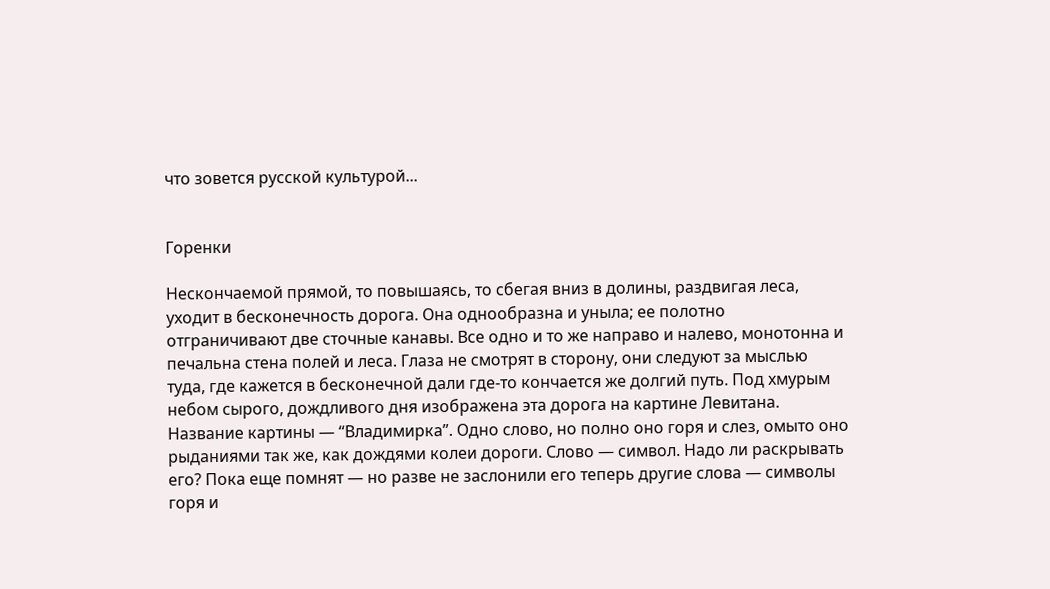что зовется русской культурой...


Горенки

Нескончаемой прямой, то повышаясь, то сбегая вниз в долины, раздвигая леса, уходит в бесконечность дорога. Она однообразна и уныла; ее полотно отграничивают две сточные канавы. Все одно и то же направо и налево, монотонна и печальна стена полей и леса. Глаза не смотрят в сторону, они следуют за мыслью туда, где кажется в бесконечной дали где-то кончается же долгий путь. Под хмурым небом сырого, дождливого дня изображена эта дорога на картине Левитана. Название картины — “Владимирка”. Одно слово, но полно оно горя и слез, омыто оно рыданиями так же, как дождями колеи дороги. Слово — символ. Надо ли раскрывать его? Пока еще помнят — но разве не заслонили его теперь другие слова — символы горя и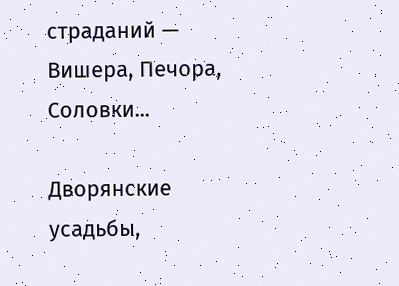страданий — Вишера, Печора, Соловки...

Дворянские усадьбы,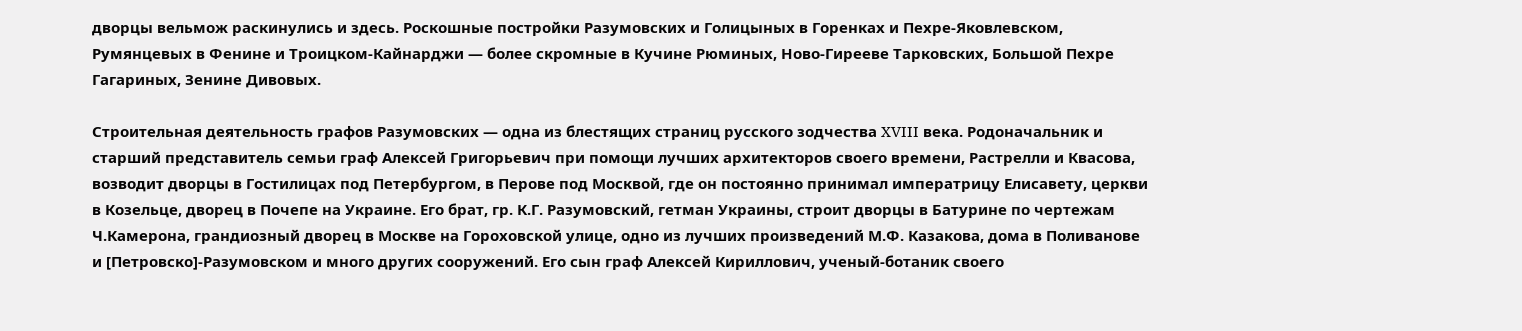дворцы вельмож раскинулись и здесь. Роскошные постройки Разумовских и Голицыных в Горенках и Пехре-Яковлевском, Румянцевых в Фенине и Троицком-Кайнарджи — более скромные в Кучине Рюминых, Ново-Гирееве Тарковских, Большой Пехре Гагариных, Зенине Дивовых.

Строительная деятельность графов Разумовских — одна из блестящих страниц русского зодчества XVIII века. Родоначальник и старший представитель семьи граф Алексей Григорьевич при помощи лучших архитекторов своего времени, Растрелли и Квасова, возводит дворцы в Гостилицах под Петербургом, в Перове под Москвой, где он постоянно принимал императрицу Елисавету, церкви в Козельце, дворец в Почепе на Украине. Его брат, гр. К.Г. Разумовский, гетман Украины, строит дворцы в Батурине по чертежам Ч.Камерона, грандиозный дворец в Москве на Гороховской улице, одно из лучших произведений М.Ф. Казакова, дома в Поливанове и [Петровско]-Разумовском и много других сооружений. Его сын граф Алексей Кириллович, ученый-ботаник своего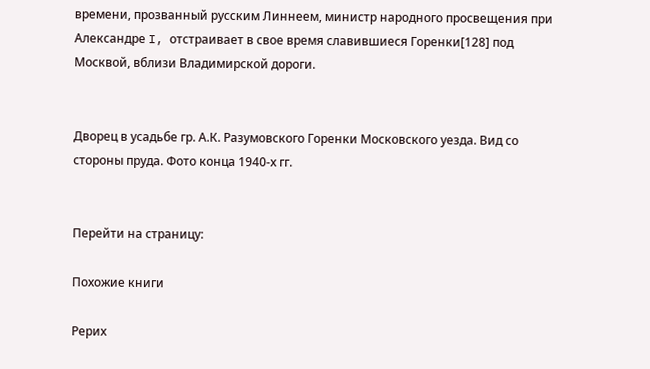времени, прозванный русским Линнеем, министр народного просвещения при Александре I, отстраивает в свое время славившиеся Горенки[128] под Москвой, вблизи Владимирской дороги.


Дворец в усадьбе гр. А.К. Разумовского Горенки Московского уезда. Вид со стороны пруда. Фото конца 1940-х гг.


Перейти на страницу:

Похожие книги

Рерих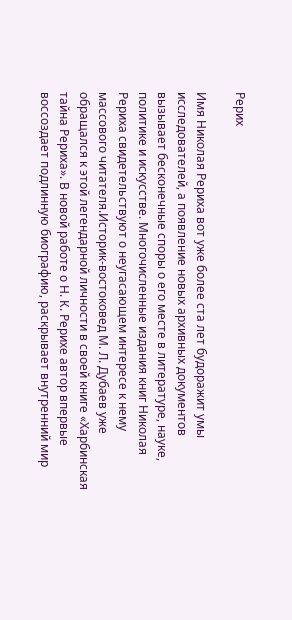Рерих

Имя Николая Рериха вот уже более ста лет будоражит умы исследователей, а появление новых архивных документов вызывает бесконечные споры о его месте в литературе, науке, политике и искусстве. Многочисленные издания книг Николая Рериха свидетельствуют о неугасающем интересе к нему массового читателя.Историк-востоковед М. Л. Дубаев уже обращался к этой легендарной личности в своей книге «Харбинская тайна Рериха». В новой работе о Н. К. Рерихе автор впервые воссоздает подлинную биографию, раскрывает внутренний мир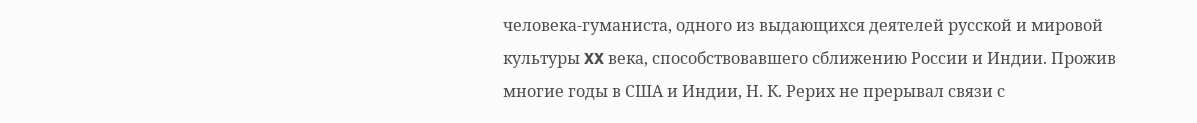человека-гуманиста, одного из выдающихся деятелей русской и мировой культуры XX века, способствовавшего сближению России и Индии. Прожив многие годы в США и Индии, Н. К. Рерих не прерывал связи с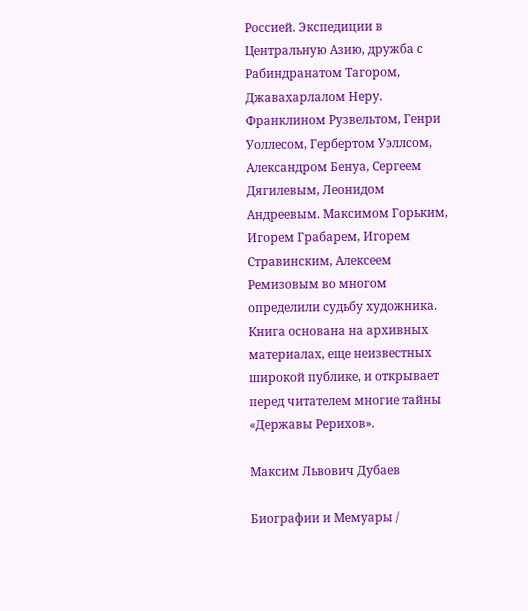Россией. Экспедиции в Центральную Азию, дружба с Рабиндранатом Тагором, Джавахарлалом Неру. Франклином Рузвельтом, Генри Уоллесом, Гербертом Уэллсом, Александром Бенуа, Сергеем Дягилевым, Леонидом Андреевым. Максимом Горьким, Игорем Грабарем, Игорем Стравинским, Алексеем Ремизовым во многом определили судьбу художника. Книга основана на архивных материалах, еще неизвестных широкой публике, и открывает перед читателем многие тайны «Державы Рерихов».

Максим Львович Дубаев

Биографии и Мемуары /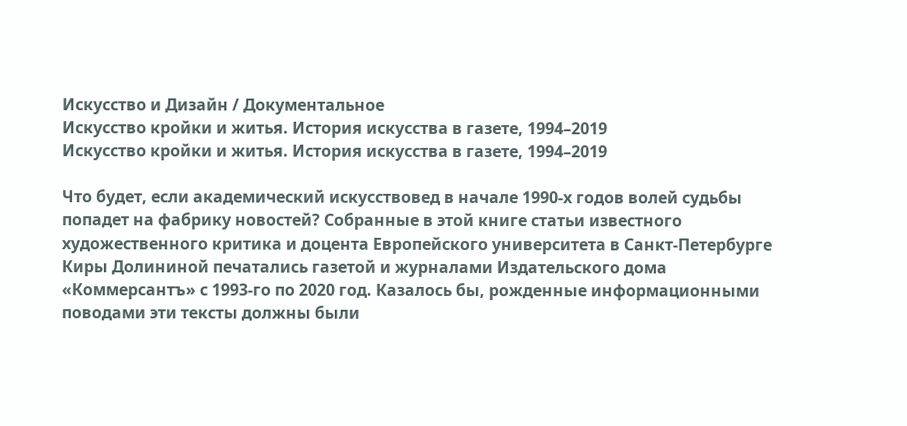Искусство и Дизайн / Документальное
Искусство кройки и житья. История искусства в газете, 1994–2019
Искусство кройки и житья. История искусства в газете, 1994–2019

Что будет, если академический искусствовед в начале 1990‐х годов волей судьбы попадет на фабрику новостей? Собранные в этой книге статьи известного художественного критика и доцента Европейского университета в Санкт-Петербурге Киры Долининой печатались газетой и журналами Издательского дома «Коммерсантъ» с 1993‐го по 2020 год. Казалось бы, рожденные информационными поводами эти тексты должны были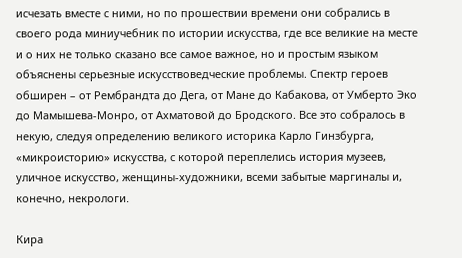исчезать вместе с ними, но по прошествии времени они собрались в своего рода миниучебник по истории искусства, где все великие на месте и о них не только сказано все самое важное, но и простым языком объяснены серьезные искусствоведческие проблемы. Спектр героев обширен – от Рембрандта до Дега, от Мане до Кабакова, от Умберто Эко до Мамышева-Монро, от Ахматовой до Бродского. Все это собралось в некую, следуя определению великого историка Карло Гинзбурга, «микроисторию» искусства, с которой переплелись история музеев, уличное искусство, женщины-художники, всеми забытые маргиналы и, конечно, некрологи.

Кира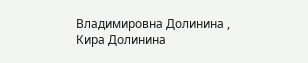Владимировна Долинина , Кира Долинина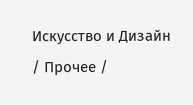Искусство и Дизайн / Прочее /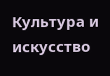Культура и искусство